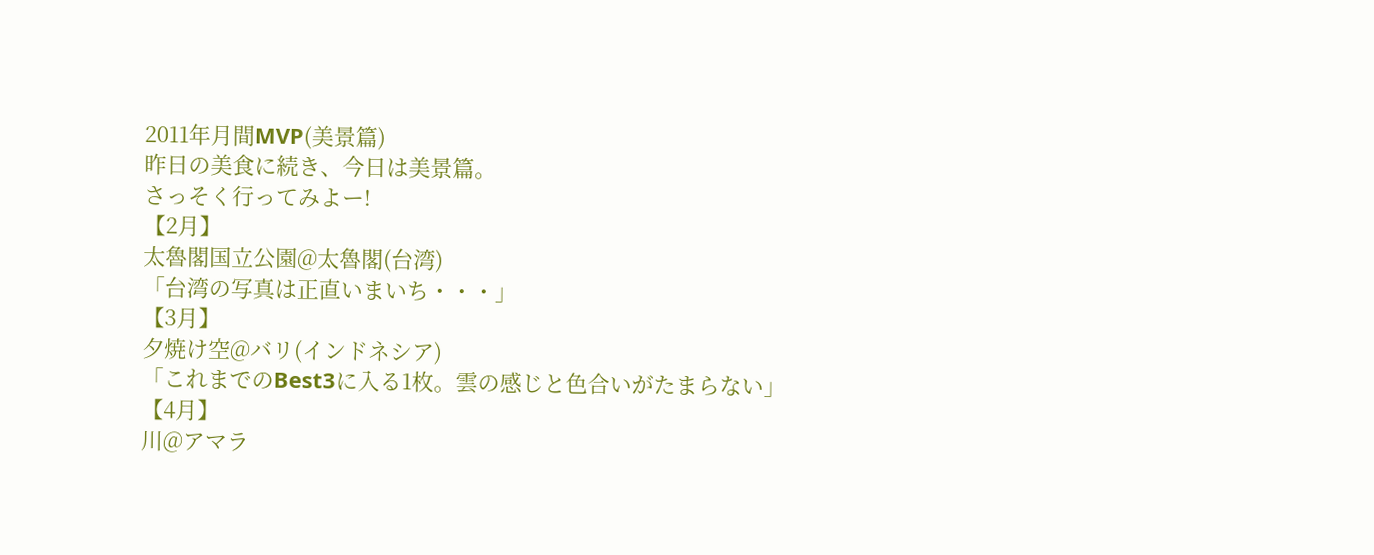2011年月間MVP(美景篇)
昨日の美食に続き、今日は美景篇。
さっそく行ってみよー!
【2月】
太魯閣国立公園@太魯閣(台湾)
「台湾の写真は正直いまいち・・・」
【3月】
夕焼け空@バリ(インドネシア)
「これまでのBest3に入る1枚。雲の感じと色合いがたまらない」
【4月】
川@アマラ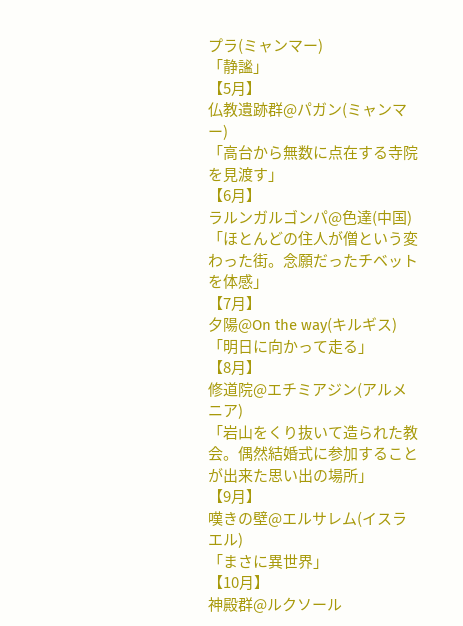プラ(ミャンマー)
「静謐」
【5月】
仏教遺跡群@パガン(ミャンマー)
「高台から無数に点在する寺院を見渡す」
【6月】
ラルンガルゴンパ@色達(中国)
「ほとんどの住人が僧という変わった街。念願だったチベットを体感」
【7月】
夕陽@On the way(キルギス)
「明日に向かって走る」
【8月】
修道院@エチミアジン(アルメニア)
「岩山をくり抜いて造られた教会。偶然結婚式に参加することが出来た思い出の場所」
【9月】
嘆きの壁@エルサレム(イスラエル)
「まさに異世界」
【10月】
神殿群@ルクソール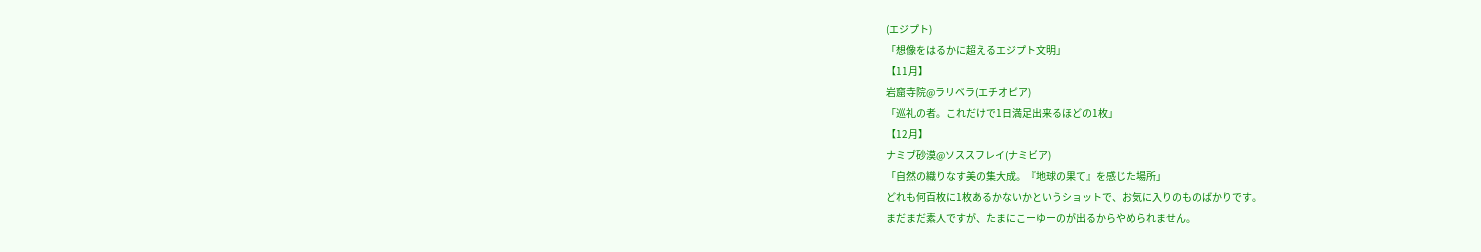(エジプト)
「想像をはるかに超えるエジプト文明」
【11月】
岩窟寺院@ラリベラ(エチオピア)
「巡礼の者。これだけで1日満足出来るほどの1枚」
【12月】
ナミブ砂漠@ソススフレイ(ナミビア)
「自然の織りなす美の集大成。『地球の果て』を感じた場所」
どれも何百枚に1枚あるかないかというショットで、お気に入りのものばかりです。
まだまだ素人ですが、たまにこーゆーのが出るからやめられません。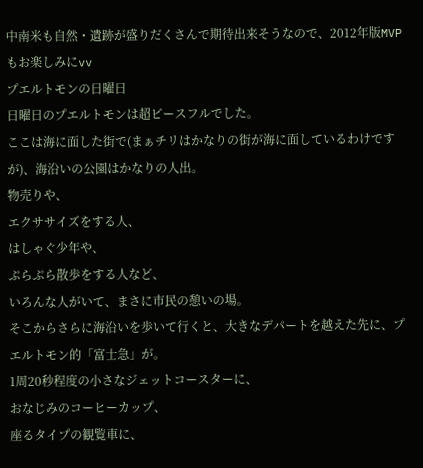中南米も自然・遺跡が盛りだくさんで期待出来そうなので、2012年版MVPもお楽しみにvv
プエルトモンの日曜日
日曜日のプエルトモンは超ピースフルでした。
ここは海に面した街で(まぁチリはかなりの街が海に面しているわけですが)、海沿いの公園はかなりの人出。
物売りや、
エクササイズをする人、
はしゃぐ少年や、
ぷらぷら散歩をする人など、
いろんな人がいて、まさに市民の憩いの場。
そこからさらに海沿いを歩いて行くと、大きなデパートを越えた先に、プエルトモン的「富士急」が。
1周20秒程度の小さなジェットコースターに、
おなじみのコーヒーカップ、
座るタイプの観覧車に、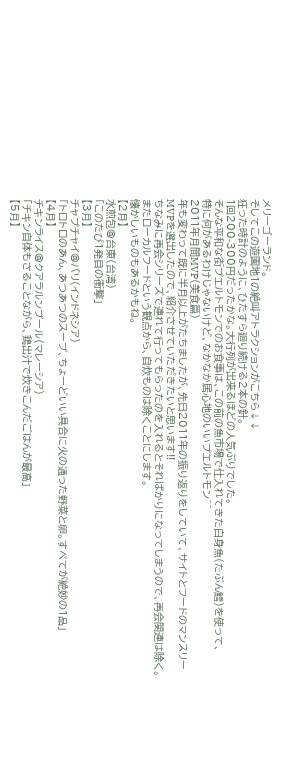メリーゴーランド。
そしてこの遊園地1の絶叫アトラクションがこちら↓↓
狂った時計のように、ひたすら廻り続ける2本の針。
1回200-300円だったかな。大行列が出来るほどの人気ぶりでした。
そんな平和な街プエルトモンでのお食事は、この前の魚市場で仕入れてきた白身魚(たぶん鱈)を使って、
特に何があるわけじゃないけど、なかなか居心地のいいプエルトモン^^
2011年月間MVP(美食篇)
年も変わって既に半月以上がたちましたが、先日2011年の振り返りをしていて、サイトとフードのマンスリーMVPを選出したので、紹介させていただきたいと思います!!
ちなみに再会シリーズで連れて行ってもらったのを入れるとそればかりになってしまうので、再会関連は除く。
またローカルフードという観点から、自炊ものは除くことにします。
懐かしいものもあるかもね。
【2月】
水煎包@台東(台湾)
「このたび1発目の衝撃」
【3月】
チャプチャイ@バリ(インドネシア)
「トロトロのあん、あつあつのスープ、ちょーどいい具合に火の通った野菜と卵。すべてが絶妙の1品」
【4月】
チキンライス@クアラルンプール(マレーシア)
「チキン自体もさることながら、鶏出汁で炊きこんだごはんが最高」
【5月】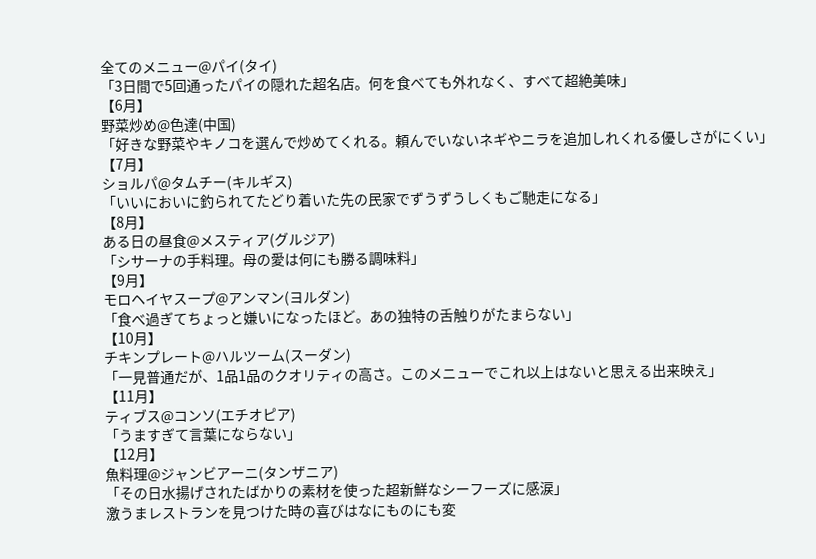全てのメニュー@パイ(タイ)
「3日間で5回通ったパイの隠れた超名店。何を食べても外れなく、すべて超絶美味」
【6月】
野菜炒め@色達(中国)
「好きな野菜やキノコを選んで炒めてくれる。頼んでいないネギやニラを追加しれくれる優しさがにくい」
【7月】
ショルパ@タムチー(キルギス)
「いいにおいに釣られてたどり着いた先の民家でずうずうしくもご馳走になる」
【8月】
ある日の昼食@メスティア(グルジア)
「シサーナの手料理。母の愛は何にも勝る調味料」
【9月】
モロヘイヤスープ@アンマン(ヨルダン)
「食べ過ぎてちょっと嫌いになったほど。あの独特の舌触りがたまらない」
【10月】
チキンプレート@ハルツーム(スーダン)
「一見普通だが、1品1品のクオリティの高さ。このメニューでこれ以上はないと思える出来映え」
【11月】
ティブス@コンソ(エチオピア)
「うますぎて言葉にならない」
【12月】
魚料理@ジャンビアーニ(タンザニア)
「その日水揚げされたばかりの素材を使った超新鮮なシーフーズに感涙」
激うまレストランを見つけた時の喜びはなにものにも変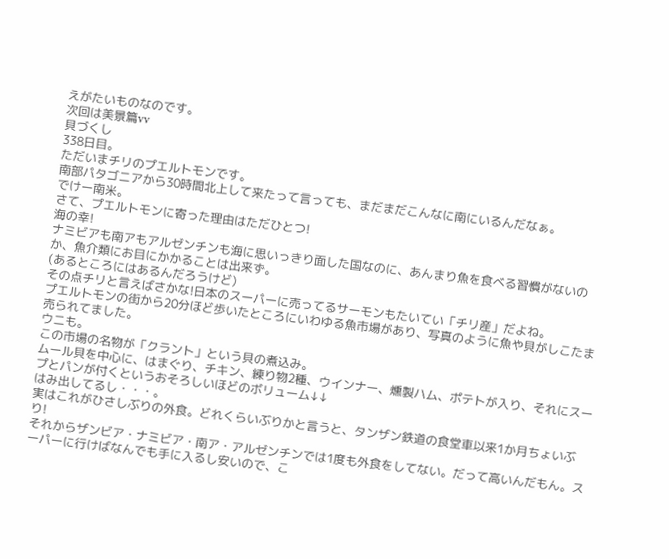えがたいものなのです。
次回は美景篇vv
貝づくし
338日目。
ただいまチリのプエルトモンです。
南部パタゴニアから30時間北上して来たって言っても、まだまだこんなに南にいるんだなぁ。
でけー南米。
さて、プエルトモンに寄った理由はただひとつ!
海の幸!
ナミビアも南アもアルゼンチンも海に思いっきり面した国なのに、あんまり魚を食べる習慣がないのか、魚介類にお目にかかることは出来ず。
(あるところにはあるんだろうけど)
その点チリと言えばさかな!日本のスーパーに売ってるサーモンもたいてい「チリ産」だよね。
プエルトモンの街から20分ほど歩いたところにいわゆる魚市場があり、写真のように魚や貝がしこたま売られてました。
ウニも。
この市場の名物が「クラント」という貝の煮込み。
ムール貝を中心に、はまぐり、チキン、練り物2種、ウインナー、燻製ハム、ポテトが入り、それにスープとパンが付くというおそろしいほどのボリューム↓↓
はみ出してるし・・・。
実はこれがひさしぶりの外食。どれくらいぶりかと言うと、タンザン鉄道の食堂車以来1か月ちょいぶり!
それからザンビア・ナミビア・南ア・アルゼンチンでは1度も外食をしてない。だって高いんだもん。スーパーに行けばなんでも手に入るし安いので、こ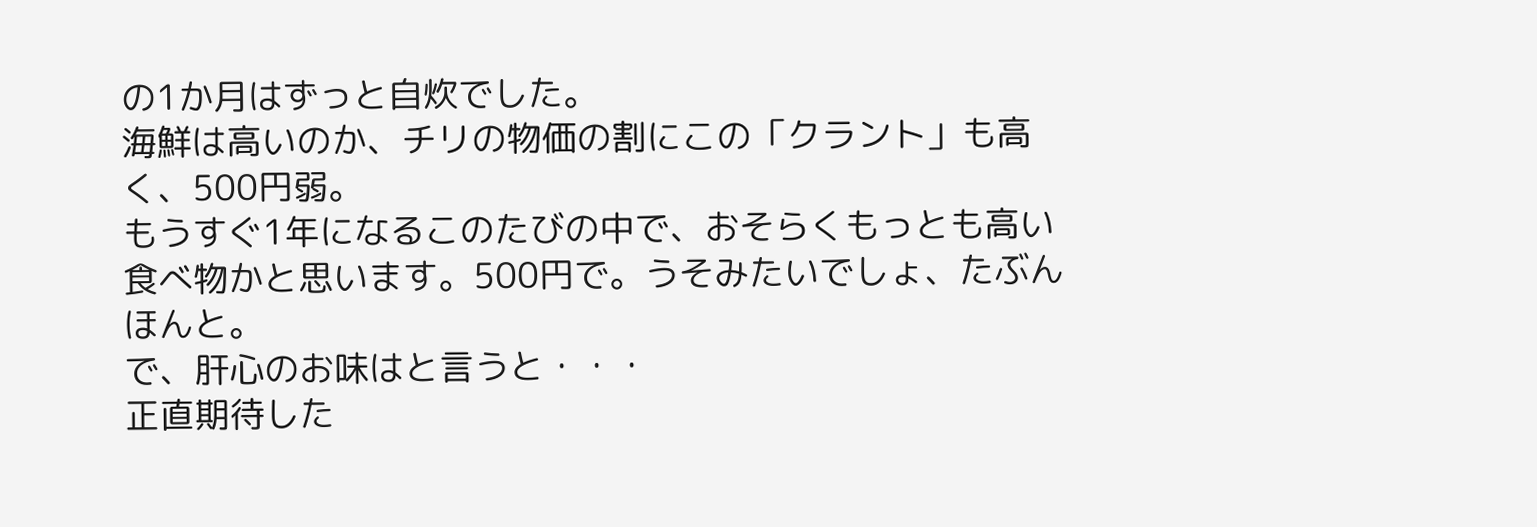の1か月はずっと自炊でした。
海鮮は高いのか、チリの物価の割にこの「クラント」も高く、500円弱。
もうすぐ1年になるこのたびの中で、おそらくもっとも高い食べ物かと思います。500円で。うそみたいでしょ、たぶんほんと。
で、肝心のお味はと言うと・・・
正直期待した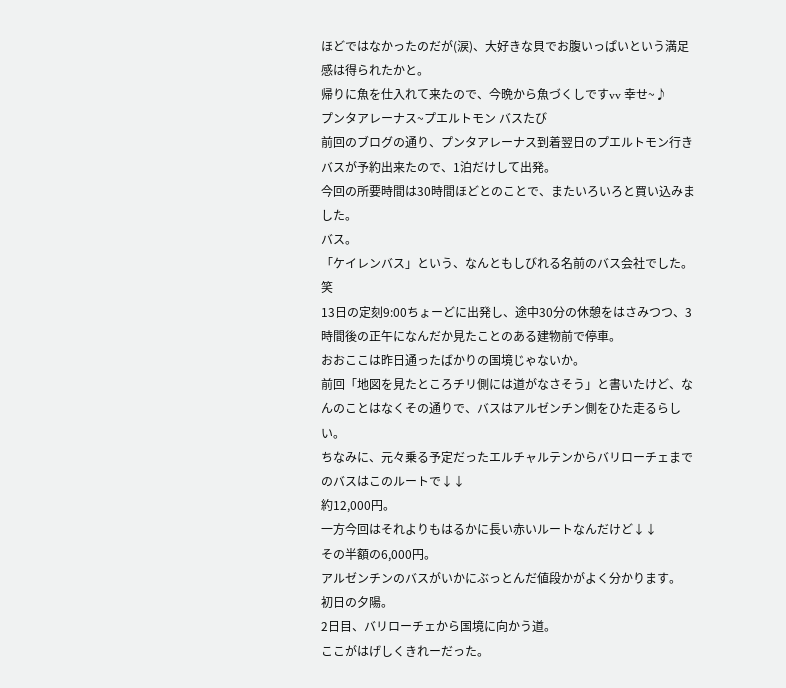ほどではなかったのだが(涙)、大好きな貝でお腹いっぱいという満足感は得られたかと。
帰りに魚を仕入れて来たので、今晩から魚づくしですvv 幸せ~♪
プンタアレーナス~プエルトモン バスたび
前回のブログの通り、プンタアレーナス到着翌日のプエルトモン行きバスが予約出来たので、1泊だけして出発。
今回の所要時間は30時間ほどとのことで、またいろいろと買い込みました。
バス。
「ケイレンバス」という、なんともしびれる名前のバス会社でした。笑
13日の定刻9:00ちょーどに出発し、途中30分の休憩をはさみつつ、3時間後の正午になんだか見たことのある建物前で停車。
おおここは昨日通ったばかりの国境じゃないか。
前回「地図を見たところチリ側には道がなさそう」と書いたけど、なんのことはなくその通りで、バスはアルゼンチン側をひた走るらしい。
ちなみに、元々乗る予定だったエルチャルテンからバリローチェまでのバスはこのルートで↓↓
約12,000円。
一方今回はそれよりもはるかに長い赤いルートなんだけど↓↓
その半額の6,000円。
アルゼンチンのバスがいかにぶっとんだ値段かがよく分かります。
初日の夕陽。
2日目、バリローチェから国境に向かう道。
ここがはげしくきれーだった。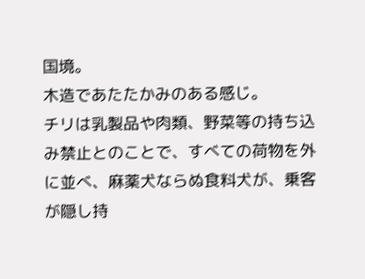国境。
木造であたたかみのある感じ。
チリは乳製品や肉類、野菜等の持ち込み禁止とのことで、すべての荷物を外に並べ、麻薬犬ならぬ食料犬が、乗客が隠し持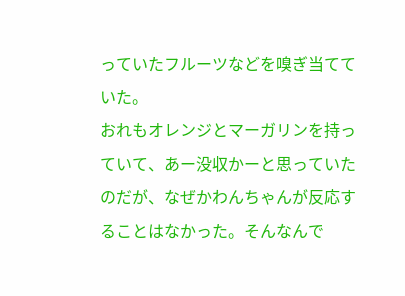っていたフルーツなどを嗅ぎ当てていた。
おれもオレンジとマーガリンを持っていて、あー没収かーと思っていたのだが、なぜかわんちゃんが反応することはなかった。そんなんで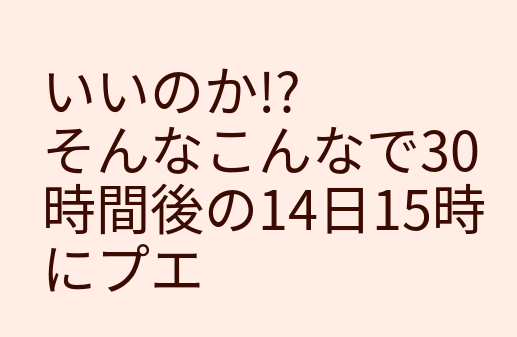いいのか!?
そんなこんなで30時間後の14日15時にプエ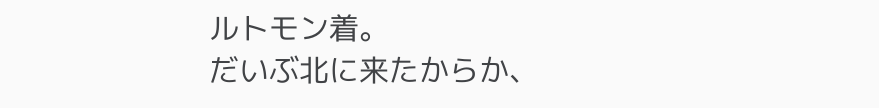ルトモン着。
だいぶ北に来たからか、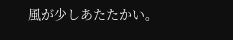風が少しあたたかい。